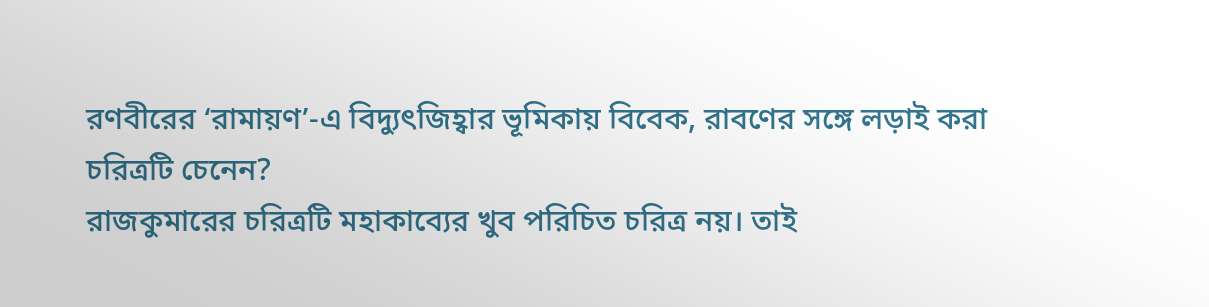রণবীরের ‘রামায়ণ’-এ বিদ্যুৎজিহ্বার ভূমিকায় বিবেক, রাবণের সঙ্গে লড়াই করা চরিত্রটি চেনেন?
রাজকুমারের চরিত্রটি মহাকাব্যের খুব পরিচিত চরিত্র নয়। তাই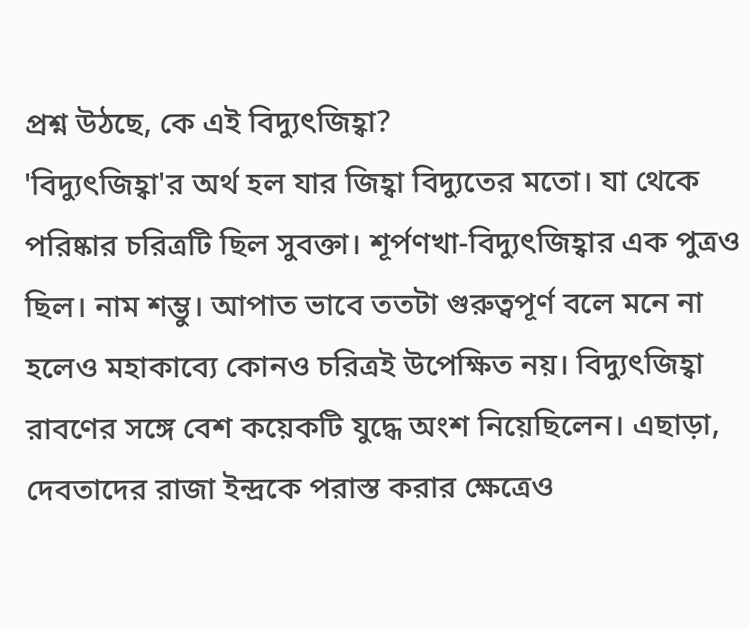প্রশ্ন উঠছে, কে এই বিদ্যুৎজিহ্বা?
'বিদ্যুৎজিহ্বা'র অর্থ হল যার জিহ্বা বিদ্যুতের মতো। যা থেকে পরিষ্কার চরিত্রটি ছিল সুবক্তা। শূর্পণখা-বিদ্যুৎজিহ্বার এক পুত্রও ছিল। নাম শম্ভু। আপাত ভাবে ততটা গুরুত্বপূর্ণ বলে মনে না হলেও মহাকাব্যে কোনও চরিত্রই উপেক্ষিত নয়। বিদ্যুৎজিহ্বা রাবণের সঙ্গে বেশ কয়েকটি যুদ্ধে অংশ নিয়েছিলেন। এছাড়া, দেবতাদের রাজা ইন্দ্রকে পরাস্ত করার ক্ষেত্রেও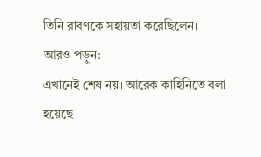তিনি রাবণকে সহায়তা করেছিলেন।
আরও পড়ুন:
এখানেই শেষ নয়। আরেক কাহিনিতে বলা হয়েছে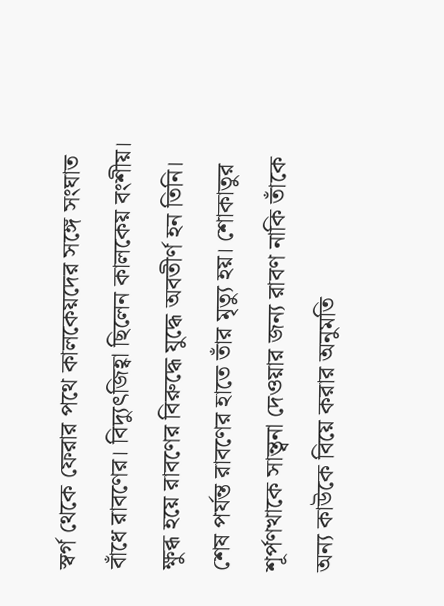স্বর্গ থেকে ফেরার পথে কালকেয়দের সঙ্গে সংঘাত বাঁধে রাবণের। বিদ্যুৎজিহ্বা ছিলেন কালকেয় বংশীয়। ক্ষুব্ধ হয়ে রাবণের বিরুদ্ধে যুদ্ধে অবতীর্ণ হন তিনি। শেষ পর্যন্ত রাবণের হাতে তাঁর মৃত্যু হয়। শোকাতুর শূর্পণখাকে সান্ত্বনা দেওয়ার জন্য রাবণ নাকি তাঁকে অন্য কাউকে বিয়ে করার অনুমতি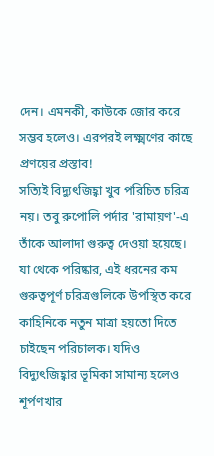দেন। এমনকী, কাউকে জোর করে সম্ভব হলেও। এরপরই লক্ষ্মণের কাছে প্রণয়ের প্রস্তাব!
সত্যিই বিদ্যুৎজিহ্বা খুব পরিচিত চরিত্র নয়। তবু রুপোলি পর্দার 'রামায়ণ'-এ তাঁকে আলাদা গুরুত্ব দেওয়া হয়েছে। যা থেকে পরিষ্কার, এই ধরনের কম গুরুত্বপূর্ণ চরিত্রগুলিকে উপস্থিত করে কাহিনিকে নতুন মাত্রা হয়তো দিতে চাইছেন পরিচালক। যদিও বিদ্যুৎজিহ্বার ভূমিকা সামান্য হলেও শূর্পণখার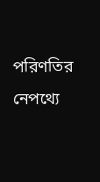পরিণতির নেপথ্যে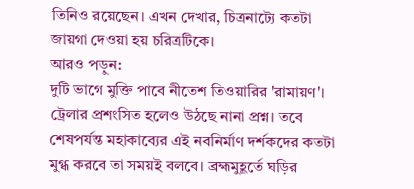তিনিও রয়েছেন। এখন দেখার, চিত্রনাট্যে কতটা জায়গা দেওয়া হয় চরিত্রটিকে।
আরও পড়ুন:
দুটি ভাগে মুক্তি পাবে নীতেশ তিওয়ারির 'রামায়ণ'। ট্রেলার প্রশংসিত হলেও উঠছে নানা প্রশ্ন। তবে শেষপর্যন্ত মহাকাব্যের এই নবনির্মাণ দর্শকদের কতটা মুগ্ধ করবে তা সময়ই বলবে। ব্রহ্মমুহূর্তে ঘড়ির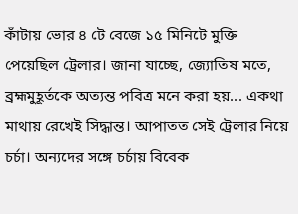কাঁটায় ভোর ৪ টে বেজে ১৫ মিনিটে মুক্তি পেয়েছিল ট্রেলার। জানা যাচ্ছে, জ্যোতিষ মতে, ব্রহ্মমুহূর্তকে অত্যন্ত পবিত্র মনে করা হয়... একথা মাথায় রেখেই সিদ্ধান্ত। আপাতত সেই ট্রেলার নিয়ে চর্চা। অন্যদের সঙ্গে চর্চায় বিবেক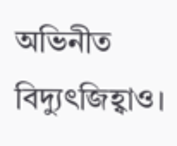অভিনীত বিদ্যুৎজিহ্বাও।